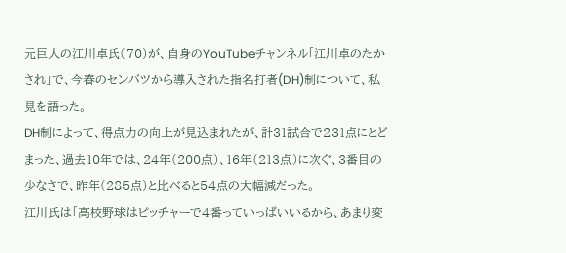元巨人の江川卓氏(70)が、自身のYouTubeチャンネル「江川卓のたかされ」で、今春のセンバツから導入された指名打者(DH)制について、私見を語った。
DH制によって、得点力の向上が見込まれたが、計31試合で231点にとどまった、過去10年では、24年(200点)、16年(213点)に次ぐ、3番目の少なさで、昨年(285点)と比べると54点の大幅減だった。
江川氏は「高校野球はピッチャーで4番っていっぱいいるから、あまり変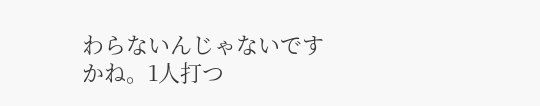わらないんじゃないですかね。1人打つ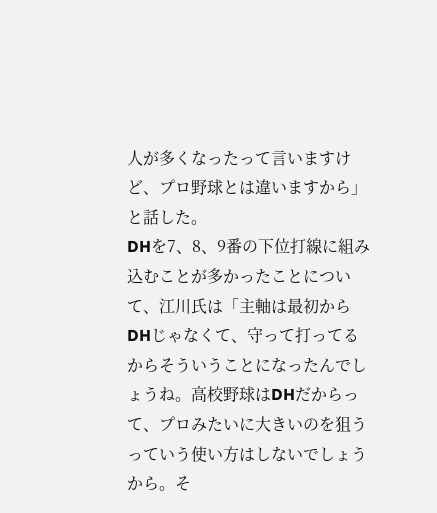人が多くなったって言いますけど、プロ野球とは違いますから」と話した。
DHを7、8、9番の下位打線に組み込むことが多かったことについて、江川氏は「主軸は最初からDHじゃなくて、守って打ってるからそういうことになったんでしょうね。高校野球はDHだからって、プロみたいに大きいのを狙うっていう使い方はしないでしょうから。そ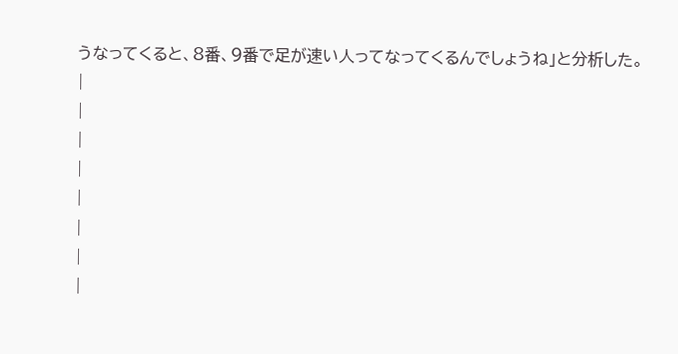うなってくると、8番、9番で足が速い人ってなってくるんでしょうね」と分析した。
|
|
|
|
|
|
|
|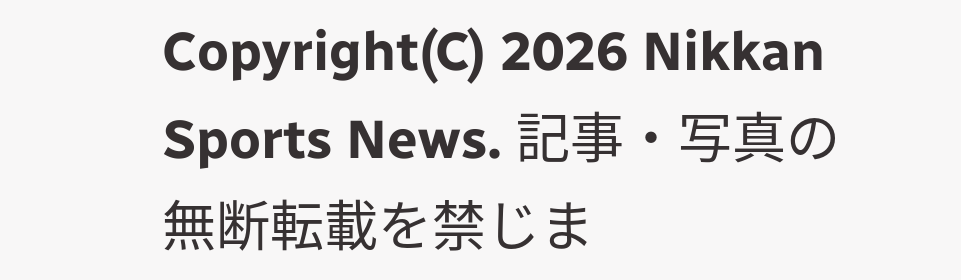Copyright(C) 2026 Nikkan Sports News. 記事・写真の無断転載を禁じま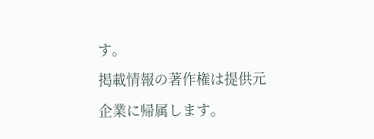す。
掲載情報の著作権は提供元企業に帰属します。